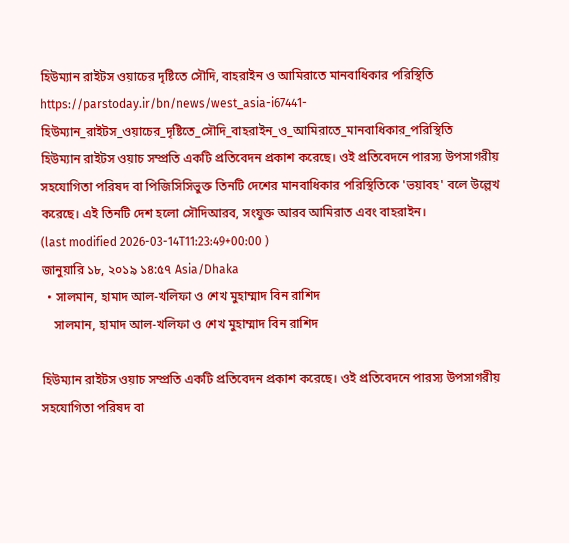হিউম্যান রাইটস ওয়াচের দৃষ্টিতে সৌদি, বাহরাইন ও আমিরাতে মানবাধিকার পরিস্থিতি
https://parstoday.ir/bn/news/west_asia-i67441-হিউম্যান_রাইটস_ওয়াচের_দৃষ্টিতে_সৌদি_বাহরাইন_ও_আমিরাতে_মানবাধিকার_পরিস্থিতি
হিউম্যান রাইটস ওয়াচ সম্প্রতি একটি প্রতিবেদন প্রকাশ করেছে। ওই প্রতিবেদনে পারস্য উপসাগরীয় সহযোগিতা পরিষদ বা পিজিসিসিভুক্ত তিনটি দেশের মানবাধিকার পরিস্থিতিকে 'ভয়াবহ' বলে উল্লেখ করেছে। এই তিনটি দেশ হলো সৌদিআরব, সংযুক্ত আরব আমিরাত এবং বাহরাইন।
(last modified 2026-03-14T11:23:49+00:00 )
জানুয়ারি ১৮, ২০১৯ ১৪:৫৭ Asia/Dhaka
  • সালমান, হামাদ আল-খলিফা ও শেখ মুহাম্মাদ বিন রাশিদ
    সালমান, হামাদ আল-খলিফা ও শেখ মুহাম্মাদ বিন রাশিদ

হিউম্যান রাইটস ওয়াচ সম্প্রতি একটি প্রতিবেদন প্রকাশ করেছে। ওই প্রতিবেদনে পারস্য উপসাগরীয় সহযোগিতা পরিষদ বা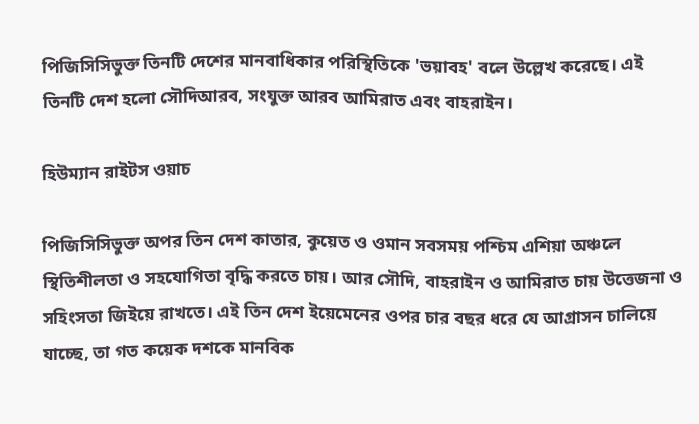পিজিসিসিভুক্ত তিনটি দেশের মানবাধিকার পরিস্থিতিকে 'ভয়াবহ' বলে উল্লেখ করেছে। এই তিনটি দেশ হলো সৌদিআরব, সংযুক্ত আরব আমিরাত এবং বাহরাইন।

হিউম্যান রাইটস ওয়াচ

পিজিসিসিভুক্ত অপর তিন দেশ কাতার, কুয়েত ও ওমান সবসময় পশ্চিম এশিয়া অঞ্চলে স্থিতিশীলতা ও সহযোগিতা বৃদ্ধি করতে চায়। আর সৌদি, বাহরাইন ও আমিরাত চায় উত্তেজনা ও সহিংসতা জিইয়ে রাখতে। এই তিন দেশ ইয়েমেনের ওপর চার বছর ধরে যে আগ্রাসন চালিয়ে যাচ্ছে, তা গত কয়েক দশকে মানবিক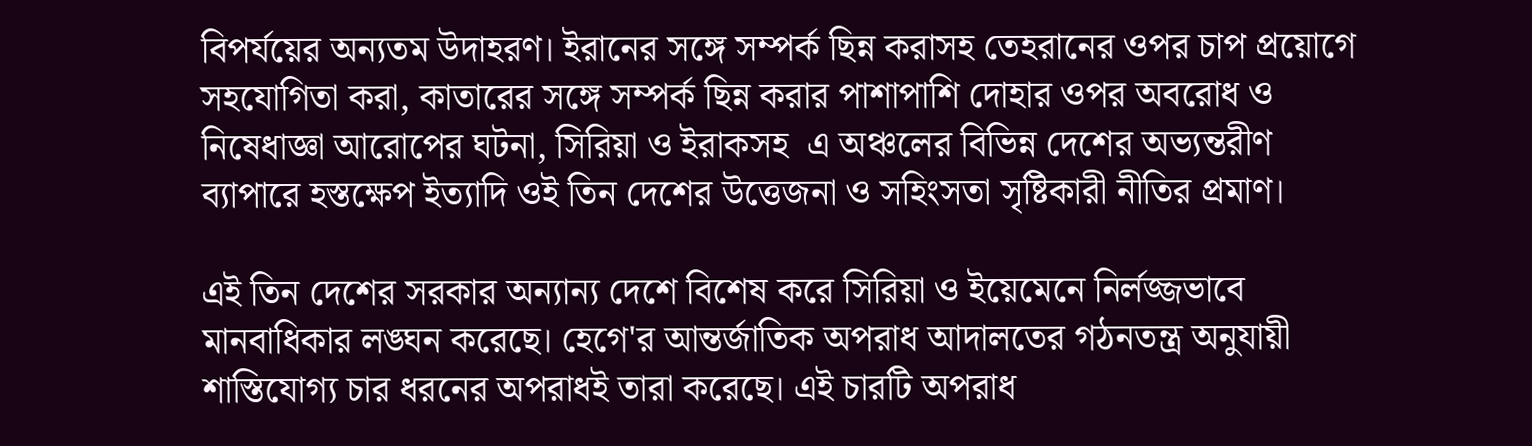বিপর্যয়ের অন্যতম উদাহরণ। ইরানের সঙ্গে সম্পর্ক ছিন্ন করাসহ তেহরানের ওপর চাপ প্রয়োগে সহযোগিতা করা, কাতারের সঙ্গে সম্পর্ক ছিন্ন করার পাশাপাশি দোহার ওপর অবরোধ ও নিষেধাজ্ঞা আরোপের ঘটনা, সিরিয়া ও ইরাকসহ  এ অঞ্চলের বিভিন্ন দেশের অভ্যন্তরীণ ব্যাপারে হস্তক্ষেপ ইত্যাদি ওই তিন দেশের উত্তেজনা ও সহিংসতা সৃষ্টিকারী নীতির প্রমাণ।

এই তিন দেশের সরকার অন্যান্য দেশে বিশেষ করে সিরিয়া ও ইয়েমেনে নির্লজ্জভাবে মানবাধিকার লঙ্ঘন করেছে। হেগে'র আন্তর্জাতিক অপরাধ আদালতের গঠনতন্ত্র অনুযায়ী শাস্তিযোগ্য চার ধরনের অপরাধই তারা করেছে। এই চারটি অপরাধ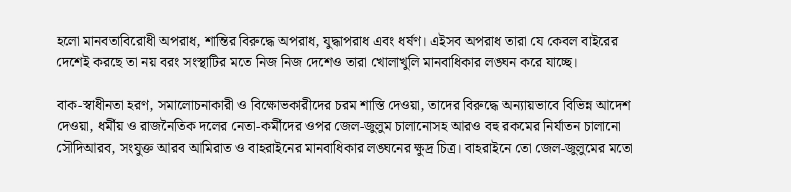হলো মানবতাবিরোধী অপরাধ, শান্তির বিরুদ্ধে অপরাধ, যুদ্ধাপরাধ এবং ধর্ষণ। এইসব অপরাধ তারা যে কেবল বাইরের দেশেই করছে তা নয় বরং সংস্থাটির মতে নিজ নিজ দেশেও তারা খোলাখুলি মানবাধিকার লঙ্ঘন করে যাচ্ছে।

বাক-স্বাধীনতা হরণ, সমালোচনাকারী ও বিক্ষোভকারীদের চরম শাস্তি দেওয়া, তাদের বিরুদ্ধে অন্যায়ভাবে বিভিন্ন আদেশ দেওয়া, ধর্মীয় ও রাজনৈতিক দলের নেতা-কর্মীদের ওপর জেল-জুলুম চালানোসহ আরও বহু রকমের নির্যাতন চালানো সৌদিআরব, সংযুক্ত আরব আমিরাত ও বাহরাইনের মানবাধিকার লঙ্ঘনের ক্ষুদ্র চিত্র। বাহরাইনে তো জেল-জুলুমের মতো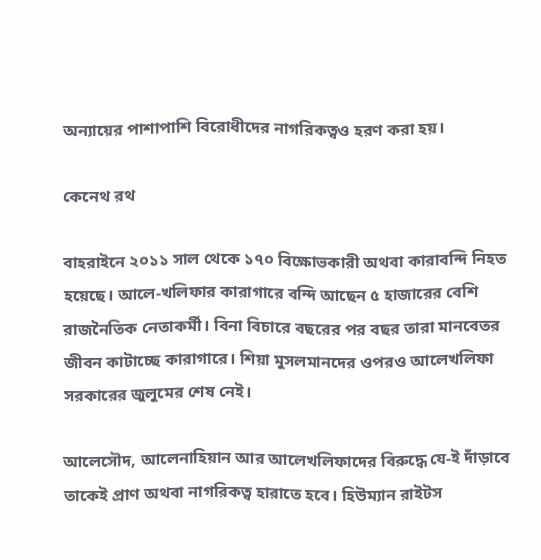অন্যায়ের পাশাপাশি বিরোধীদের নাগরিকত্বও হরণ করা হয়।

কেনেথ রথ

বাহরাইনে ২০১১ সাল থেকে ১৭০ বিক্ষোভকারী অথবা কারাবন্দি নিহত হয়েছে। আলে-খলিফার কারাগারে বন্দি আছেন ৫ হাজারের বেশি রাজনৈতিক নেতাকর্মী। বিনা বিচারে বছরের পর বছর তারা মানবেতর জীবন কাটাচ্ছে কারাগারে। শিয়া মুসলমানদের ওপরও আলেখলিফা সরকারের জুলুমের শেষ নেই।

আলেসৌদ, আলেনাহিয়ান আর আলেখলিফাদের বিরুদ্ধে যে-ই দাঁড়াবে তাকেই প্রাণ অথবা নাগরিকত্ব হারাতে হবে। হিউম্যান রাইটস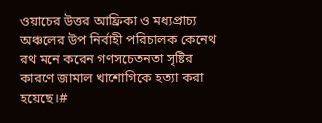ওয়াচের উত্তর আফ্রিকা ও মধ্যপ্রাচ্য অঞ্চলের উপ নির্বাহী পরিচালক কেনেথ রথ মনে করেন গণসচেতনতা সৃষ্টির কারণে জামাল খাশোগিকে হত্যা করা হয়েছে।#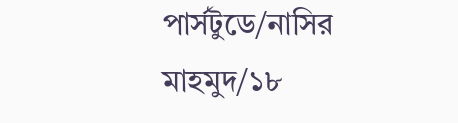পার্সটুডে/নাসির মাহমুদ/১৮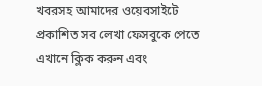খবরসহ আমাদের ওয়েবসাইটে প্রকাশিত সব লেখা ফেসবুকে পেতে এখানে ক্লিক করুন এবং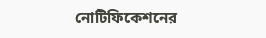নোটিফিকেশনের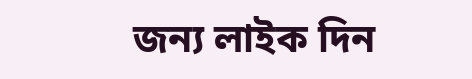জন্য লাইক দিন